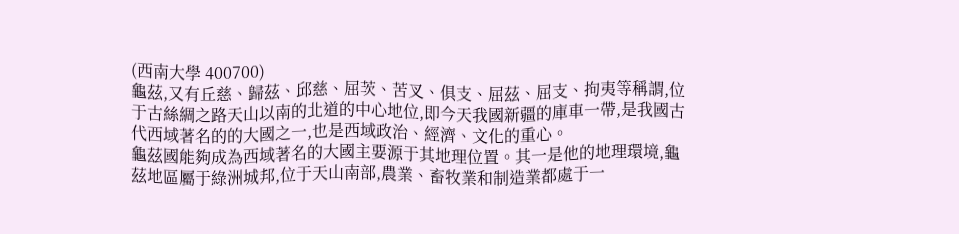(西南大學 400700)
龜茲,又有丘慈、歸茲、邱慈、屈茨、苦叉、俱支、屈茲、屈支、拘夷等稱謂,位于古絲綢之路天山以南的北道的中心地位,即今天我國新疆的庫車一帶,是我國古代西域著名的的大國之一,也是西域政治、經濟、文化的重心。
龜茲國能夠成為西域著名的大國主要源于其地理位置。其一是他的地理環境,龜茲地區屬于綠洲城邦,位于天山南部,農業、畜牧業和制造業都處于一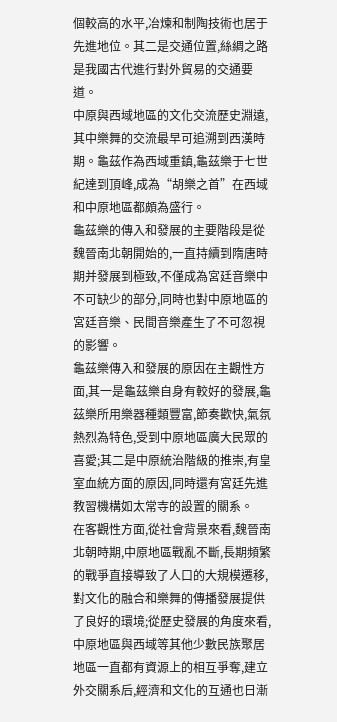個較高的水平,冶煉和制陶技術也居于先進地位。其二是交通位置,絲綢之路是我國古代進行對外貿易的交通要道。
中原與西域地區的文化交流歷史淵遠,其中樂舞的交流最早可追溯到西漢時期。龜茲作為西域重鎮,龜茲樂于七世紀達到頂峰,成為“胡樂之首”在西域和中原地區都頗為盛行。
龜茲樂的傳入和發展的主要階段是從魏晉南北朝開始的,一直持續到隋唐時期并發展到極致,不僅成為宮廷音樂中不可缺少的部分,同時也對中原地區的宮廷音樂、民間音樂產生了不可忽視的影響。
龜茲樂傳入和發展的原因在主觀性方面,其一是龜茲樂自身有較好的發展,龜茲樂所用樂器種類豐富,節奏歡快,氣氛熱烈為特色,受到中原地區廣大民眾的喜愛;其二是中原統治階級的推崇,有皇室血統方面的原因,同時還有宮廷先進教習機構如太常寺的設置的關系。
在客觀性方面,從社會背景來看,魏晉南北朝時期,中原地區戰亂不斷,長期頻繁的戰爭直接導致了人口的大規模遷移,對文化的融合和樂舞的傳播發展提供了良好的環境;從歷史發展的角度來看,中原地區與西域等其他少數民族聚居地區一直都有資源上的相互爭奪,建立外交關系后,經濟和文化的互通也日漸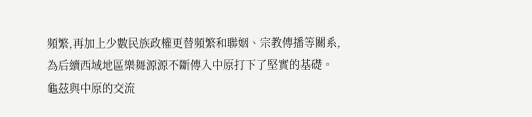頻繁,再加上少數民族政權更替頻繁和聯姻、宗教傳播等關系,為后續西域地區樂舞源源不斷傳入中原打下了堅實的基礎。
龜茲與中原的交流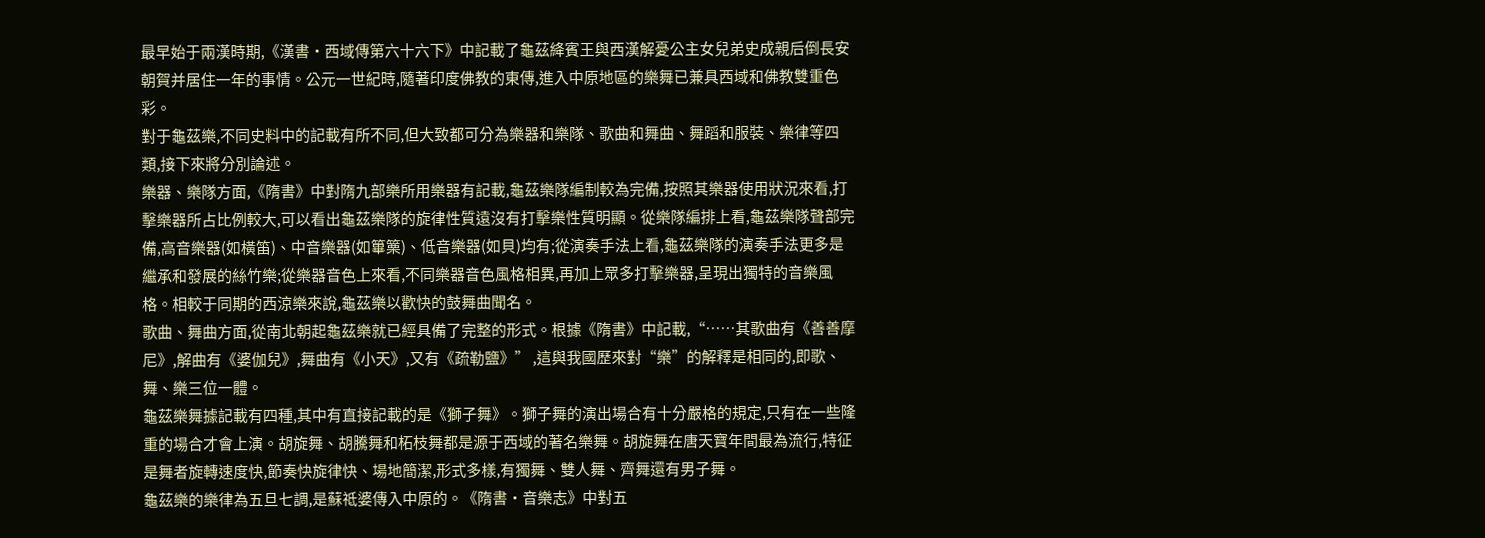最早始于兩漢時期,《漢書·西域傳第六十六下》中記載了龜茲絳賓王與西漢解憂公主女兒弟史成親后倒長安朝賀并居住一年的事情。公元一世紀時,隨著印度佛教的東傳,進入中原地區的樂舞已兼具西域和佛教雙重色彩。
對于龜茲樂,不同史料中的記載有所不同,但大致都可分為樂器和樂隊、歌曲和舞曲、舞蹈和服裝、樂律等四類,接下來將分別論述。
樂器、樂隊方面,《隋書》中對隋九部樂所用樂器有記載,龜茲樂隊編制較為完備,按照其樂器使用狀況來看,打擊樂器所占比例較大,可以看出龜茲樂隊的旋律性質遠沒有打擊樂性質明顯。從樂隊編排上看,龜茲樂隊聲部完備,高音樂器(如橫笛)、中音樂器(如篳篥)、低音樂器(如貝)均有;從演奏手法上看,龜茲樂隊的演奏手法更多是繼承和發展的絲竹樂;從樂器音色上來看,不同樂器音色風格相異,再加上眾多打擊樂器,呈現出獨特的音樂風格。相較于同期的西涼樂來說,龜茲樂以歡快的鼓舞曲聞名。
歌曲、舞曲方面,從南北朝起龜茲樂就已經具備了完整的形式。根據《隋書》中記載,“……其歌曲有《善善摩尼》,解曲有《婆伽兒》,舞曲有《小天》,又有《疏勒鹽》” ,這與我國歷來對“樂”的解釋是相同的,即歌、舞、樂三位一體。
龜茲樂舞據記載有四種,其中有直接記載的是《獅子舞》。獅子舞的演出場合有十分嚴格的規定,只有在一些隆重的場合才會上演。胡旋舞、胡騰舞和柘枝舞都是源于西域的著名樂舞。胡旋舞在唐天寶年間最為流行,特征是舞者旋轉速度快,節奏快旋律快、場地簡潔,形式多樣,有獨舞、雙人舞、齊舞還有男子舞。
龜茲樂的樂律為五旦七調,是蘇祗婆傳入中原的。《隋書·音樂志》中對五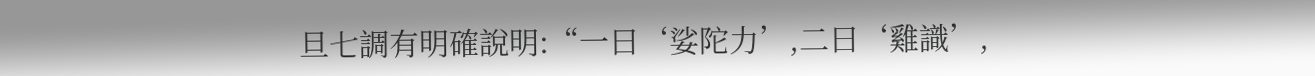旦七調有明確說明:“一曰‘娑陀力’,二曰‘雞識’,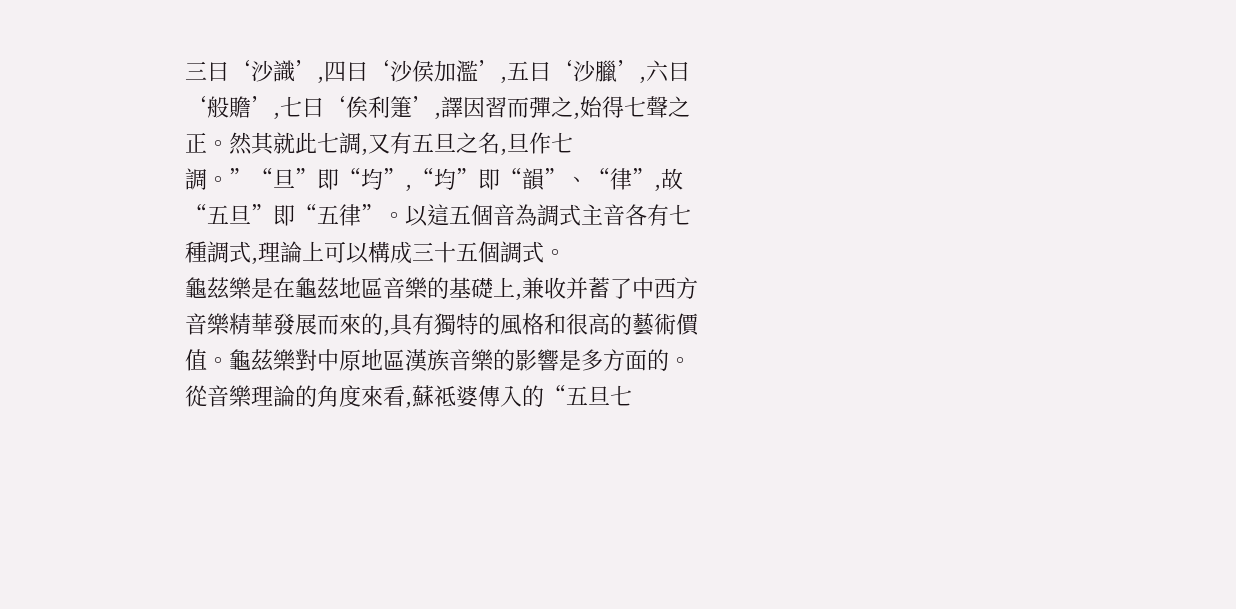三曰‘沙識’,四曰‘沙侯加濫’,五曰‘沙臘’,六曰‘般贍’,七曰‘俟利箑’,譯因習而彈之,始得七聲之正。然其就此七調,又有五旦之名,旦作七調。”“旦”即“均”,“均”即“韻”、“律”,故“五旦”即“五律”。以這五個音為調式主音各有七種調式,理論上可以構成三十五個調式。
龜茲樂是在龜茲地區音樂的基礎上,兼收并蓄了中西方音樂精華發展而來的,具有獨特的風格和很高的藝術價值。龜茲樂對中原地區漢族音樂的影響是多方面的。從音樂理論的角度來看,蘇祗婆傳入的“五旦七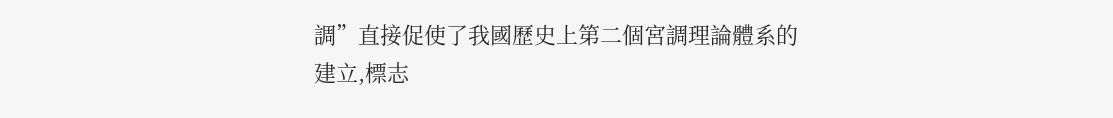調”直接促使了我國歷史上第二個宮調理論體系的建立,標志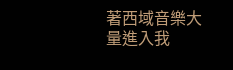著西域音樂大量進入我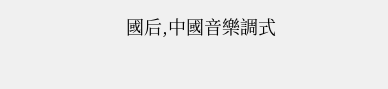國后,中國音樂調式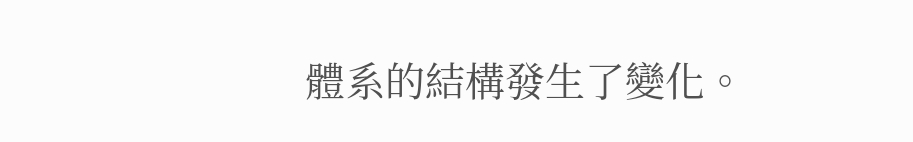體系的結構發生了變化。